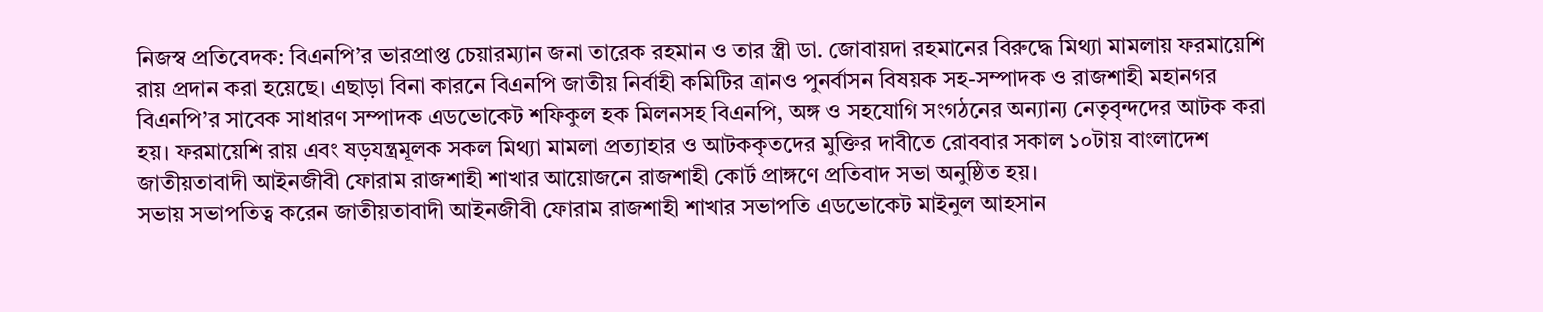নিজস্ব প্রতিবেদক: বিএনপি’র ভারপ্রাপ্ত চেয়ারম্যান জনা তারেক রহমান ও তার স্ত্রী ডা. জোবায়দা রহমানের বিরুদ্ধে মিথ্যা মামলায় ফরমায়েশি রায় প্রদান করা হয়েছে। এছাড়া বিনা কারনে বিএনপি জাতীয় নির্বাহী কমিটির ত্রানও পুনর্বাসন বিষয়ক সহ-সম্পাদক ও রাজশাহী মহানগর বিএনপি’র সাবেক সাধারণ সম্পাদক এডভোকেট শফিকুল হক মিলনসহ বিএনপি, অঙ্গ ও সহযোগি সংগঠনের অন্যান্য নেতৃবৃন্দদের আটক করা হয়। ফরমায়েশি রায় এবং ষড়যন্ত্রমূলক সকল মিথ্যা মামলা প্রত্যাহার ও আটককৃতদের মুক্তির দাবীতে রোববার সকাল ১০টায় বাংলাদেশ জাতীয়তাবাদী আইনজীবী ফোরাম রাজশাহী শাখার আয়োজনে রাজশাহী কোর্ট প্রাঙ্গণে প্রতিবাদ সভা অনুষ্ঠিত হয়।
সভায় সভাপতিত্ব করেন জাতীয়তাবাদী আইনজীবী ফোরাম রাজশাহী শাখার সভাপতি এডভোকেট মাইনুল আহসান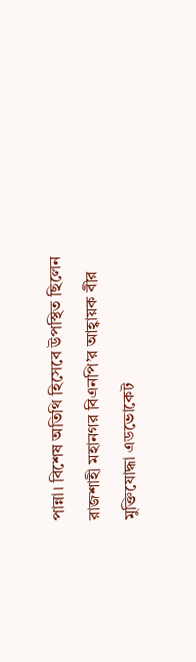পান্না। বিশেষ অতিথি হিসেবে উপস্থিত ছিলেন রাজশাহী মহানগর বিএনপি’র আহ্বায়ক বীর মুক্তিযোদ্ধা এডভোকেট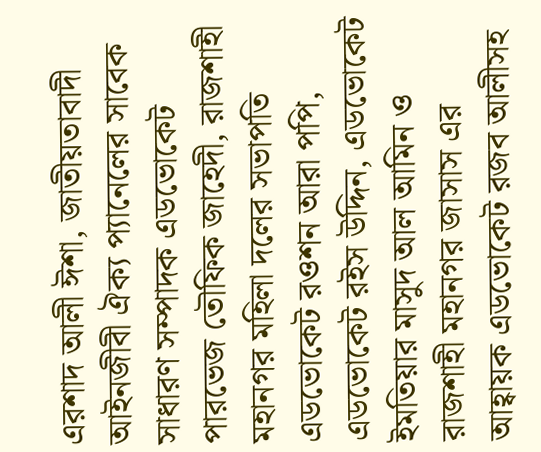এরশাদ আলী ঈশা, জাতীয়তাবাদী আইনজীবী ঐক্য প্যানেলের সাবেক সাধারণ সম্পাদক এডভোকেট পারভেজ তৌফিক জাহেদী, রাজশাহী মহানগর মহিলা দলের সভাপতি এডভোকেট রওশন আরা পপি, এডভোকেট রইস উদ্দিন, এডভোকেট ইমতিয়ার মাসুদ আল আমিন ও রাজশাহী মহানগর জাসাস এর আহ্বায়ক এডভোকেট রজব আলীসহ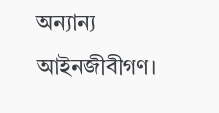অন্যান্য আইনজীবীগণ।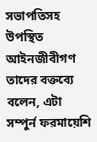সভাপতিসহ উপস্থিত আইনজীবীগণ তাদের বক্তব্যে বলেন, এটা সম্পুর্ন ফরমায়েশি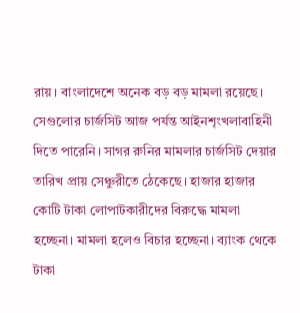রায়। বাংলাদেশে অনেক বড় বড় মামলা রয়েছে। সেগুলোর চার্জসিট আজ পর্যন্ত আইনশৃংখলাবাহিনী দিতে পারেনি। সাগর রুনির মামলার চার্জসিট দেয়ার তারিখ প্রায় সেঞ্চুরীতে ঠেকেছে। হাজার হাজার কোটি টাকা লোপাটকারীদের বিরুদ্ধে মামলা হচ্ছেনা। মামলা হলেও বিচার হচ্ছেনা। ব্যাংক থেকে টাকা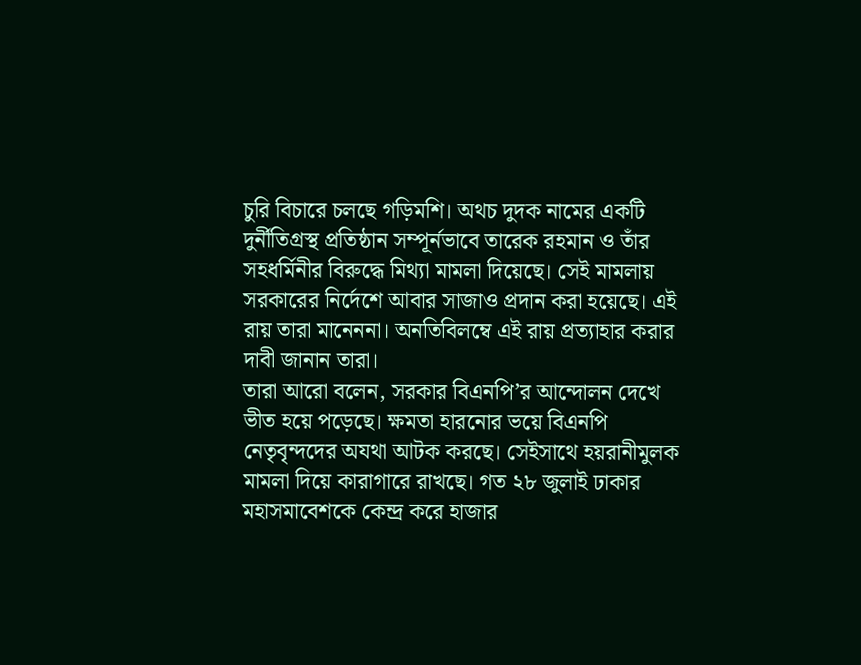চুরি বিচারে চলছে গড়িমশি। অথচ দুদক নামের একটি দুর্নীতিগ্রস্থ প্রতিষ্ঠান সম্পূর্নভাবে তারেক রহমান ও তাঁর সহধর্মিনীর বিরুদ্ধে মিথ্যা মামলা দিয়েছে। সেই মামলায় সরকারের নির্দেশে আবার সাজাও প্রদান করা হয়েছে। এই রায় তারা মানেননা। অনতিবিলম্বে এই রায় প্রত্যাহার করার দাবী জানান তারা।
তারা আরো বলেন, সরকার বিএনপি’র আন্দোলন দেখে ভীত হয়ে পড়েছে। ক্ষমতা হারনোর ভয়ে বিএনপি নেতৃবৃন্দদের অযথা আটক করছে। সেইসাথে হয়রানীমুলক মামলা দিয়ে কারাগারে রাখছে। গত ২৮ জুলাই ঢাকার মহাসমাবেশকে কেন্দ্র করে হাজার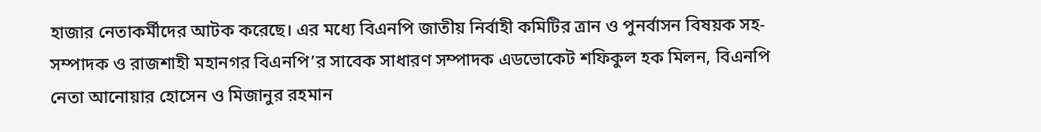হাজার নেতাকর্মীদের আটক করেছে। এর মধ্যে বিএনপি জাতীয় নির্বাহী কমিটির ত্রান ও পুনর্বাসন বিষয়ক সহ-সম্পাদক ও রাজশাহী মহানগর বিএনপি’র সাবেক সাধারণ সম্পাদক এডভোকেট শফিকুল হক মিলন, বিএনপি নেতা আনোয়ার হোসেন ও মিজানুর রহমান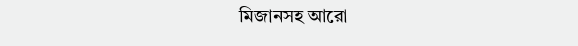মিজানসহ আরো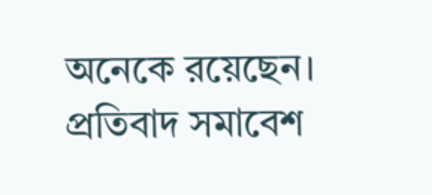অনেকে রয়েছেন। প্রতিবাদ সমাবেশ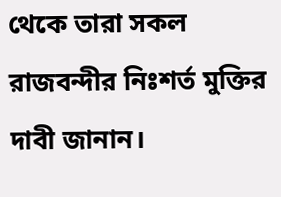থেকে তারা সকল রাজবন্দীর নিঃশর্ত মুক্তির দাবী জানান।